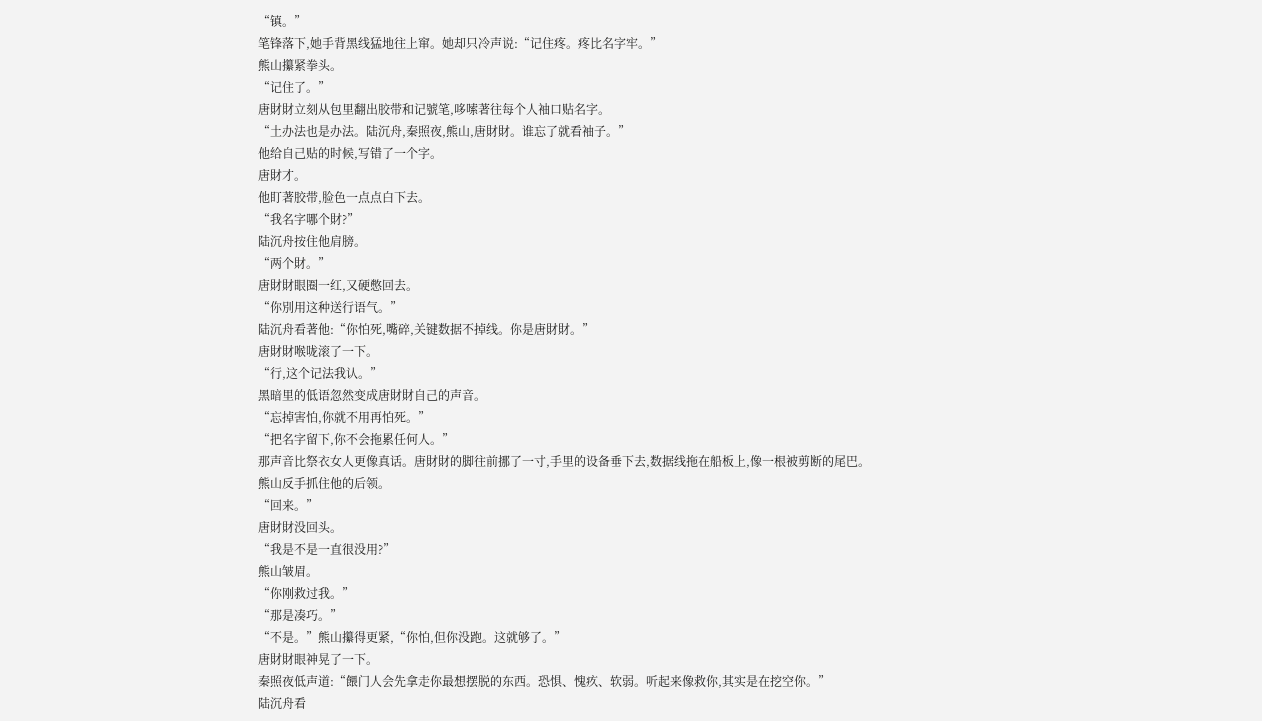“镇。”
笔锋落下,她手背黑线猛地往上窜。她却只冷声说:“记住疼。疼比名字牢。”
熊山攥紧拳头。
“记住了。”
唐財財立刻从包里翻出胶带和记號笔,哆嗦著往每个人袖口贴名字。
“土办法也是办法。陆沉舟,秦照夜,熊山,唐財財。谁忘了就看袖子。”
他给自己贴的时候,写错了一个字。
唐財才。
他盯著胶带,脸色一点点白下去。
“我名字哪个財?”
陆沉舟按住他肩膀。
“两个財。”
唐財財眼圈一红,又硬憋回去。
“你別用这种送行语气。”
陆沉舟看著他:“你怕死,嘴碎,关键数据不掉线。你是唐財財。”
唐財財喉咙滚了一下。
“行,这个记法我认。”
黑暗里的低语忽然变成唐財財自己的声音。
“忘掉害怕,你就不用再怕死。”
“把名字留下,你不会拖累任何人。”
那声音比祭衣女人更像真话。唐財財的脚往前挪了一寸,手里的设备垂下去,数据线拖在船板上,像一根被剪断的尾巴。
熊山反手抓住他的后领。
“回来。”
唐財財没回头。
“我是不是一直很没用?”
熊山皱眉。
“你刚救过我。”
“那是凑巧。”
“不是。”熊山攥得更紧,“你怕,但你没跑。这就够了。”
唐財財眼神晃了一下。
秦照夜低声道:“餵门人会先拿走你最想摆脱的东西。恐惧、愧疚、软弱。听起来像救你,其实是在挖空你。”
陆沉舟看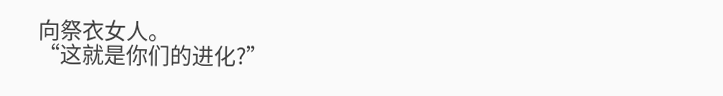向祭衣女人。
“这就是你们的进化?”